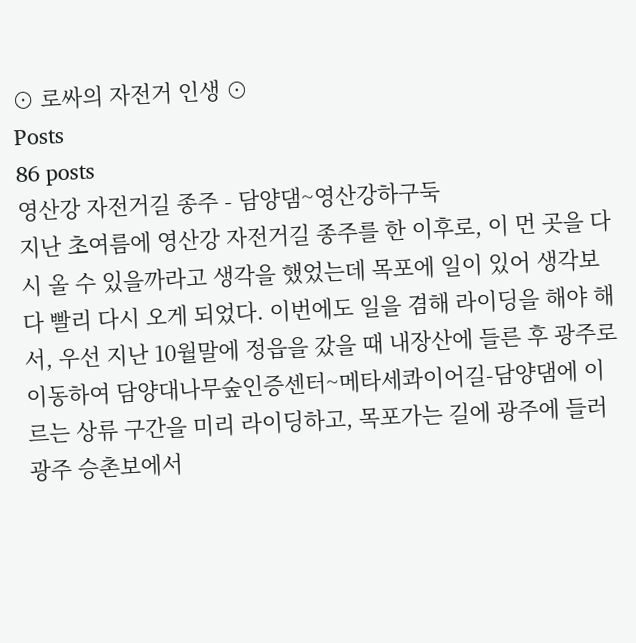⊙ 로싸의 자전거 인생 ⊙
Posts
86 posts
영산강 자전거길 종주 - 담양댐~영산강하구둑
지난 초여름에 영산강 자전거길 종주를 한 이후로, 이 먼 곳을 다시 올 수 있을까라고 생각을 했었는데 목포에 일이 있어 생각보다 빨리 다시 오게 되었다. 이번에도 일을 겸해 라이딩을 해야 해서, 우선 지난 10월말에 정읍을 갔을 때 내장산에 들른 후 광주로 이동하여 담양대나무숲인증센터~메타세콰이어길-담양댐에 이르는 상류 구간을 미리 라이딩하고, 목포가는 길에 광주에 들러 광주 승촌보에서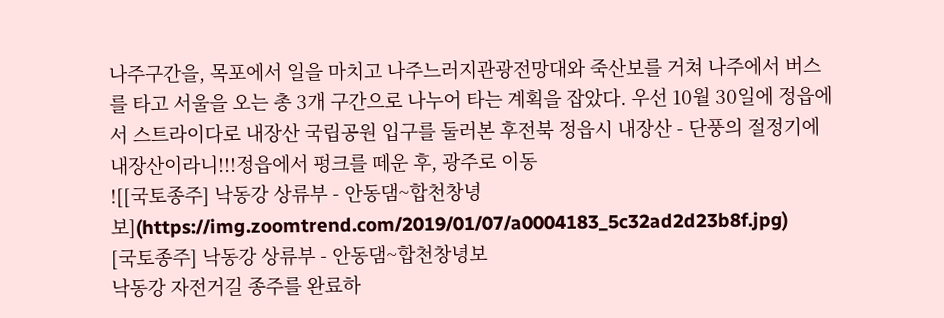나주구간을, 목포에서 일을 마치고 나주느러지관광전망대와 죽산보를 거쳐 나주에서 버스를 타고 서울을 오는 총 3개 구간으로 나누어 타는 계획을 잡았다. 우선 10월 30일에 정읍에서 스트라이다로 내장산 국립공원 입구를 둘러본 후전북 정읍시 내장산 - 단풍의 절정기에 내장산이라니!!!정읍에서 펑크를 떼운 후, 광주로 이동
![[국토종주] 낙동강 상류부 - 안동댐~합천창녕보](https://img.zoomtrend.com/2019/01/07/a0004183_5c32ad2d23b8f.jpg)
[국토종주] 낙동강 상류부 - 안동댐~합천창녕보
낙동강 자전거길 종주를 완료하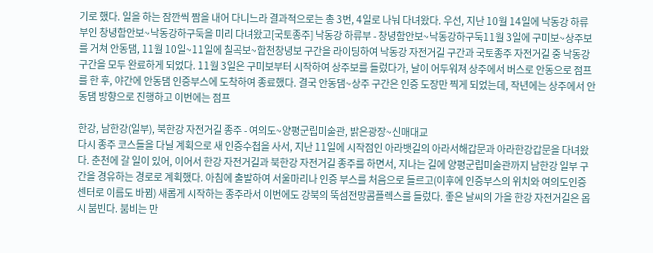기로 했다. 일을 하는 잠깐씩 짬을 내어 다니느라 결과적으로는 총 3번, 4일로 나눠 다녀왔다. 우선, 지난 10월 14일에 낙동강 하류부인 창녕함안보~낙동강하구둑을 미리 다녀왔고[국토종주] 낙동강 하류부 - 창녕함안보~낙동강하구둑11월 3일에 구미보~상주보를 거쳐 안동댐, 11월 10일~11일에 칠곡보~합천창녕보 구간을 라이딩하여 낙동강 자전거길 구간과 국토종주 자전거길 중 낙동강 구간을 모두 완료하게 되었다. 11월 3일은 구미보부터 시작하여 상주보를 들렀다가, 날이 어두워져 상주에서 버스로 안동으로 점프를 한 후, 야간에 안동댐 인증부스에 도착하여 종료했다. 결국 안동댐~상주 구간은 인증 도장만 찍게 되었는데, 작년에는 상주에서 안동댐 방향으로 진행하고 이번에는 점프

한강, 남한강(일부), 북한강 자전거길 종주 - 여의도~양평군립미술관, 밝은광장~신매대교
다시 종주 코스들을 다닐 계획으로 새 인증수첩을 사서, 지난 11일에 시작점인 아라뱃길의 아라서해갑문과 아라한강갑문을 다녀왔다. 춘천에 갈 일이 있어, 이어서 한강 자전거길과 북한강 자전거길 종주를 하면서, 지나는 길에 양평군립미술관까지 남한강 일부 구간을 경유하는 경로로 계획했다. 아침에 출발하여 서울마리나 인증 부스를 처음으로 들르고(이후에 인증부스의 위치와 여의도인증센터로 이름도 바뀜) 새롭게 시작하는 종주라서 이번에도 강북의 뚝섬전망콤플렉스를 들렀다. 좋은 날씨의 가을 한강 자전거길은 몹시 붐빈다. 붐비는 만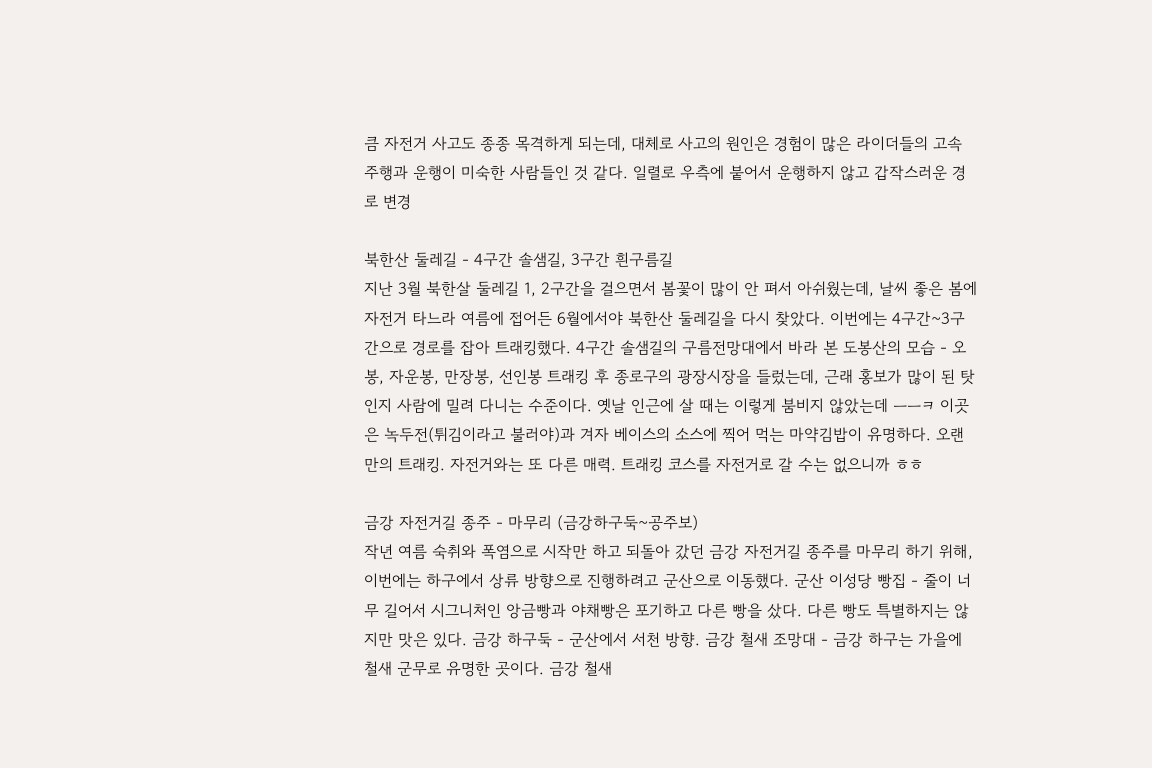큼 자전거 사고도 종종 목격하게 되는데, 대체로 사고의 원인은 경험이 많은 라이더들의 고속 주행과 운행이 미숙한 사람들인 것 같다. 일렬로 우측에 붙어서 운행하지 않고 갑작스러운 경로 변경

북한산 둘레길 - 4구간 솔샘길, 3구간 흰구름길
지난 3월 북한살 둘레길 1, 2구간을 걸으면서 봄꽃이 많이 안 펴서 아쉬웠는데, 날씨 좋은 봄에 자전거 타느라 여름에 접어든 6월에서야 북한산 둘레길을 다시 찾았다. 이번에는 4구간~3구간으로 경로를 잡아 트래킹했다. 4구간 솔샘길의 구름전망대에서 바라 본 도봉산의 모습 - 오봉, 자운봉, 만장봉, 선인봉 트래킹 후 종로구의 광장시장을 들렀는데, 근래 홍보가 많이 된 탓인지 사람에 밀려 다니는 수준이다. 옛날 인근에 살 때는 이렇게 붐비지 않았는데 ㅡㅡㅋ 이곳은 녹두전(튀김이라고 불러야)과 겨자 베이스의 소스에 찍어 먹는 마약김밥이 유명하다. 오랜 만의 트래킹. 자전거와는 또 다른 매력. 트래킹 코스를 자전거로 갈 수는 없으니까 ㅎㅎ

금강 자전거길 종주 - 마무리 (금강하구둑~공주보)
작년 여름 숙취와 폭염으로 시작만 하고 되돌아 갔던 금강 자전거길 종주를 마무리 하기 위해, 이번에는 하구에서 상류 방향으로 진행하려고 군산으로 이동했다. 군산 이성당 빵집 - 줄이 너무 길어서 시그니처인 앙금빵과 야채빵은 포기하고 다른 빵을 샀다. 다른 빵도 특별하지는 않지만 맛은 있다. 금강 하구둑 - 군산에서 서천 방향. 금강 철새 조망대 - 금강 하구는 가을에 철새 군무로 유명한 곳이다. 금강 철새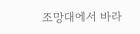조망대에서 바라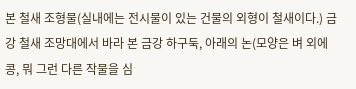본 철새 조형물(실내에는 전시물이 있는 건물의 외형이 철새이다.) 금강 철새 조망대에서 바라 본 금강 하구둑, 아래의 논(모양은 벼 외에 콩, 뭐 그런 다른 작물을 심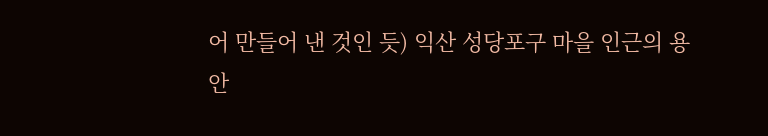어 만들어 낸 것인 듯) 익산 성당포구 마을 인근의 용안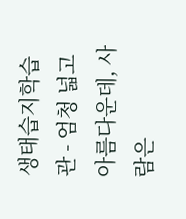생태습지학습관 - 엄청 넓고 아름다운데, 사람은